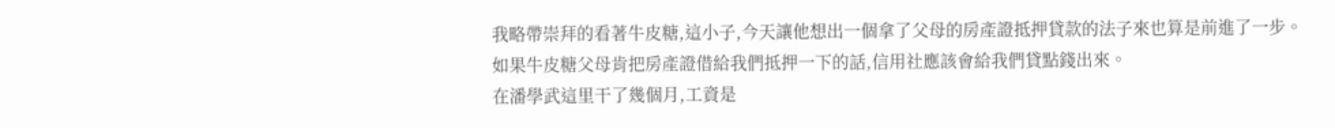我略帶崇拜的看著牛皮糖,這小子,今天讓他想出一個拿了父母的房產證抵押貸款的法子來也算是前進了一步。
如果牛皮糖父母肯把房產證借給我們抵押一下的話,信用社應該會給我們貸點錢出來。
在潘學武這里干了幾個月,工資是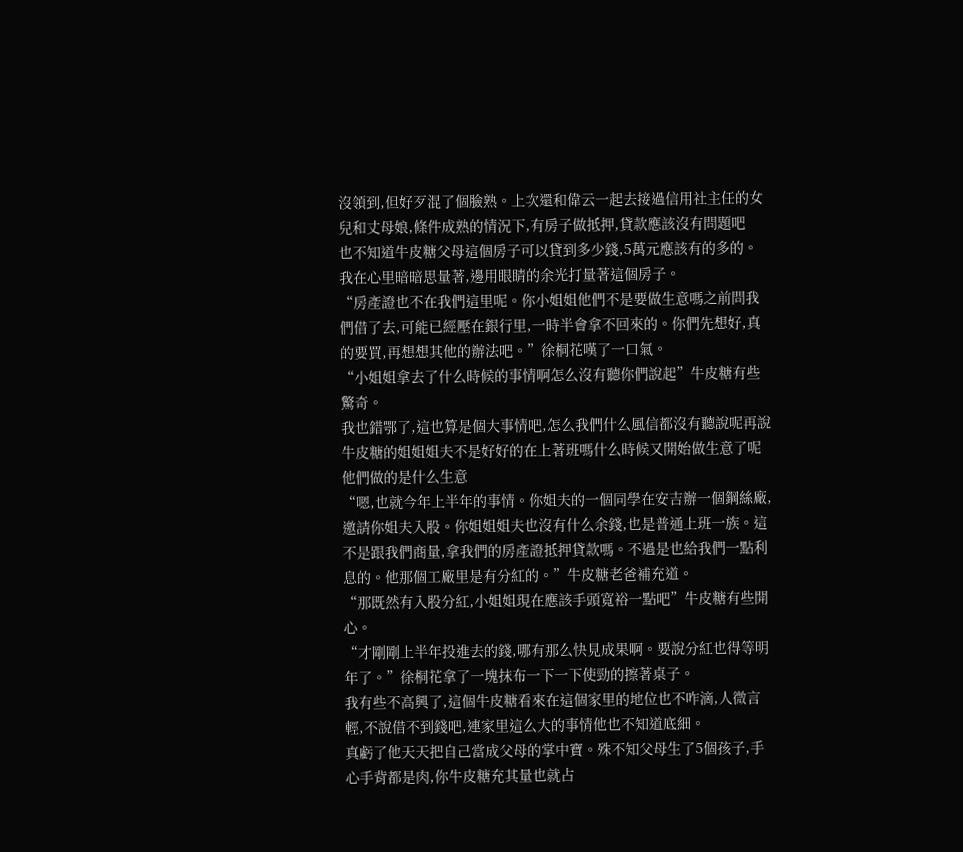沒領到,但好歹混了個臉熟。上次還和偉云一起去接過信用社主任的女兒和丈母娘,條件成熟的情況下,有房子做抵押,貸款應該沒有問題吧
也不知道牛皮糖父母這個房子可以貸到多少錢,5萬元應該有的多的。我在心里暗暗思量著,邊用眼睛的余光打量著這個房子。
“房產證也不在我們這里呢。你小姐姐他們不是要做生意嗎之前問我們借了去,可能已經壓在銀行里,一時半會拿不回來的。你們先想好,真的要買,再想想其他的辦法吧。”徐桐花嘆了一口氣。
“小姐姐拿去了什么時候的事情啊怎么沒有聽你們說起”牛皮糖有些驚奇。
我也錯鄂了,這也算是個大事情吧,怎么我們什么風信都沒有聽說呢再說牛皮糖的姐姐姐夫不是好好的在上著班嗎什么時候又開始做生意了呢他們做的是什么生意
“嗯,也就今年上半年的事情。你姐夫的一個同學在安吉辦一個鋼絲廠,邀請你姐夫入股。你姐姐姐夫也沒有什么余錢,也是普通上班一族。這不是跟我們商量,拿我們的房產證抵押貸款嗎。不過是也給我們一點利息的。他那個工廠里是有分紅的。”牛皮糖老爸補充道。
“那既然有入股分紅,小姐姐現在應該手頭寬裕一點吧”牛皮糖有些開心。
“才剛剛上半年投進去的錢,哪有那么快見成果啊。要說分紅也得等明年了。”徐桐花拿了一塊抹布一下一下使勁的擦著桌子。
我有些不高興了,這個牛皮糖看來在這個家里的地位也不咋滴,人微言輕,不說借不到錢吧,連家里這么大的事情他也不知道底細。
真虧了他天天把自己當成父母的掌中寶。殊不知父母生了5個孩子,手心手背都是肉,你牛皮糖充其量也就占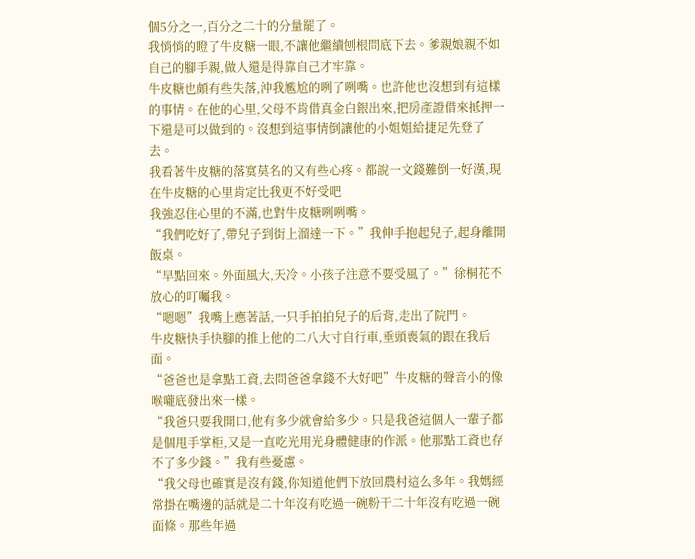個5分之一,百分之二十的分量罷了。
我悄悄的瞪了牛皮糖一眼,不讓他繼續刨根問底下去。爹親娘親不如自己的腳手親,做人還是得靠自己才牢靠。
牛皮糖也頗有些失落,沖我尷尬的咧了咧嘴。也許他也沒想到有這樣的事情。在他的心里,父母不肯借真金白銀出來,把房產證借來抵押一下還是可以做到的。沒想到這事情倒讓他的小姐姐給捷足先登了去。
我看著牛皮糖的落寞莫名的又有些心疼。都說一文錢難倒一好漢,現在牛皮糖的心里肯定比我更不好受吧
我強忍住心里的不滿,也對牛皮糖咧咧嘴。
“我們吃好了,帶兒子到街上溜達一下。”我伸手抱起兒子,起身離開飯桌。
“早點回來。外面風大,天冷。小孩子注意不要受風了。”徐桐花不放心的叮囑我。
“嗯嗯”我嘴上應著話,一只手拍拍兒子的后背,走出了院門。
牛皮糖快手快腳的推上他的二八大寸自行車,垂頭喪氣的跟在我后面。
“爸爸也是拿點工資,去問爸爸拿錢不大好吧”牛皮糖的聲音小的像喉嚨底發出來一樣。
“我爸只要我開口,他有多少就會給多少。只是我爸這個人一輩子都是個甩手掌柜,又是一直吃光用光身體健康的作派。他那點工資也存不了多少錢。”我有些憂慮。
“我父母也確實是沒有錢,你知道他們下放回農村這么多年。我媽經常掛在嘴邊的話就是二十年沒有吃過一碗粉干二十年沒有吃過一碗面條。那些年過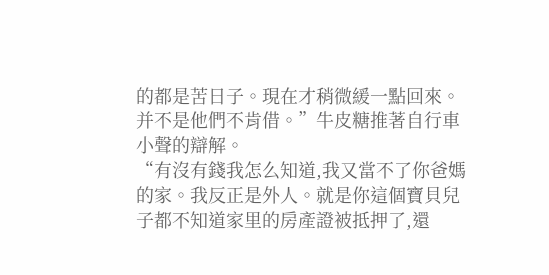的都是苦日子。現在才稍微緩一點回來。并不是他們不肯借。”牛皮糖推著自行車小聲的辯解。
“有沒有錢我怎么知道,我又當不了你爸媽的家。我反正是外人。就是你這個寶貝兒子都不知道家里的房產證被抵押了,還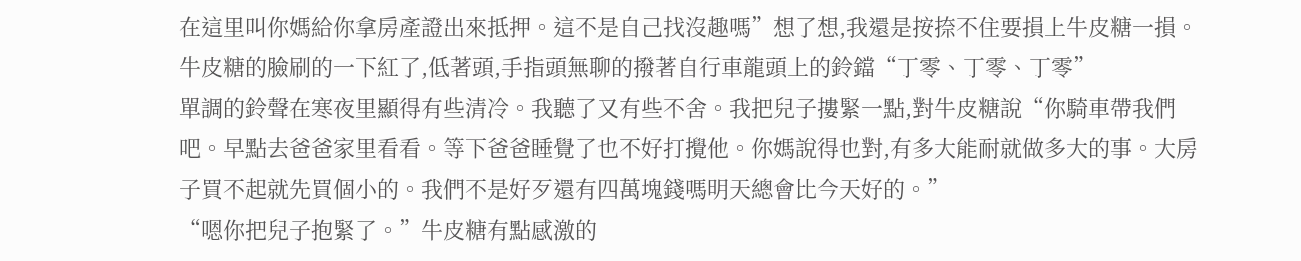在這里叫你媽給你拿房產證出來抵押。這不是自己找沒趣嗎”想了想,我還是按捺不住要損上牛皮糖一損。
牛皮糖的臉刷的一下紅了,低著頭,手指頭無聊的撥著自行車龍頭上的鈴鐺“丁零、丁零、丁零”
單調的鈴聲在寒夜里顯得有些清冷。我聽了又有些不舍。我把兒子摟緊一點,對牛皮糖說“你騎車帶我們吧。早點去爸爸家里看看。等下爸爸睡覺了也不好打攪他。你媽說得也對,有多大能耐就做多大的事。大房子買不起就先買個小的。我們不是好歹還有四萬塊錢嗎明天總會比今天好的。”
“嗯你把兒子抱緊了。”牛皮糖有點感激的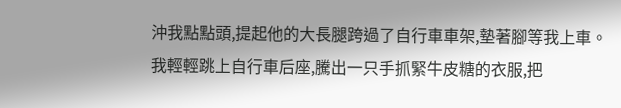沖我點點頭,提起他的大長腿跨過了自行車車架,墊著腳等我上車。
我輕輕跳上自行車后座,騰出一只手抓緊牛皮糖的衣服,把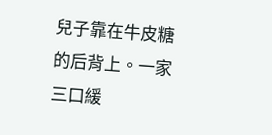兒子靠在牛皮糖的后背上。一家三口緩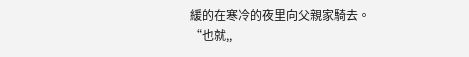緩的在寒冷的夜里向父親家騎去。
“也就,,